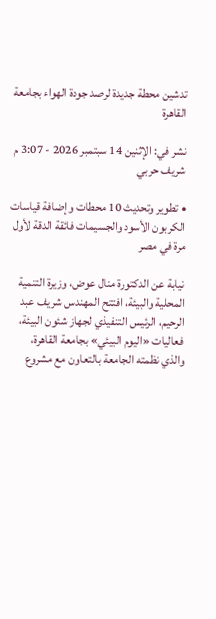تدشين محطة جديدة لرصد جودة الهواء بجامعة القاهرة

نشر في: الإثنين 14 سبتمبر 2026 - 3:07 م
شريف حربي

• تطوير وتحديث 10 محطات وإضافة قياسات الكربون الأسود والجسيمات فائقة الدقة لأول مرة في مصر

نيابة عن الدكتورة منال عوض، وزيرة التنمية المحلية والبيئة، افتتح المهندس شريف عبد الرحيم، الرئيس التنفيذي لجهاز شئون البيئة، فعاليات «اليوم البيئي» بجامعة القاهرة، والذي نظمته الجامعة بالتعاون مع مشروع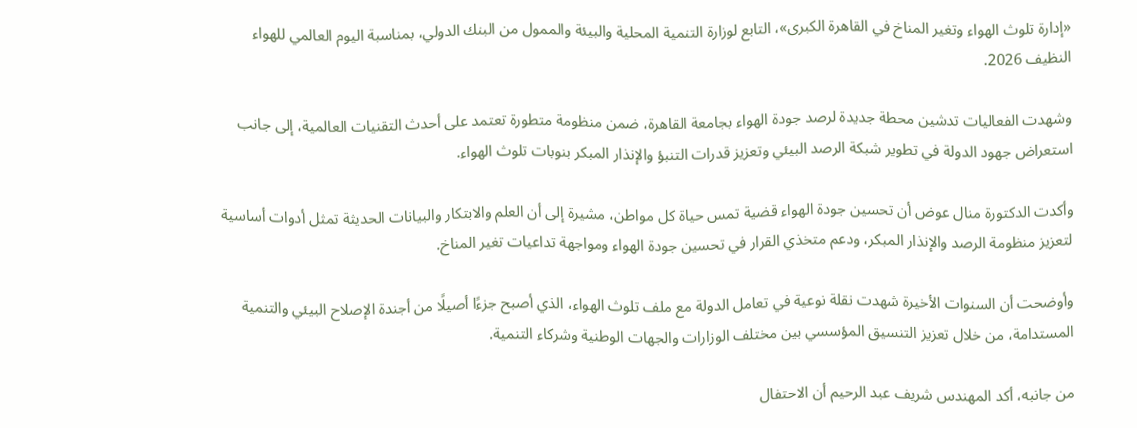«إدارة تلوث الهواء وتغير المناخ في القاهرة الكبرى»، التابع لوزارة التنمية المحلية والبيئة والممول من البنك الدولي، بمناسبة اليوم العالمي للهواء النظيف 2026.

وشهدت الفعاليات تدشين محطة جديدة لرصد جودة الهواء بجامعة القاهرة، ضمن منظومة متطورة تعتمد على أحدث التقنيات العالمية، إلى جانب استعراض جهود الدولة في تطوير شبكة الرصد البيئي وتعزيز قدرات التنبؤ والإنذار المبكر بنوبات تلوث الهواء.

وأكدت الدكتورة منال عوض أن تحسين جودة الهواء قضية تمس حياة كل مواطن، مشيرة إلى أن العلم والابتكار والبيانات الحديثة تمثل أدوات أساسية لتعزيز منظومة الرصد والإنذار المبكر، ودعم متخذي القرار في تحسين جودة الهواء ومواجهة تداعيات تغير المناخ.

وأوضحت أن السنوات الأخيرة شهدت نقلة نوعية في تعامل الدولة مع ملف تلوث الهواء، الذي أصبح جزءًا أصيلًا من أجندة الإصلاح البيئي والتنمية المستدامة، من خلال تعزيز التنسيق المؤسسي بين مختلف الوزارات والجهات الوطنية وشركاء التنمية.

من جانبه، أكد المهندس شريف عبد الرحيم أن الاحتفال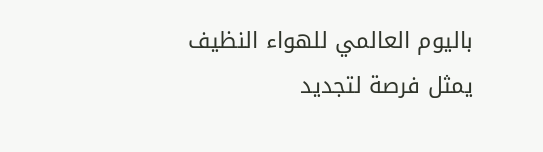باليوم العالمي للهواء النظيف يمثل فرصة لتجديد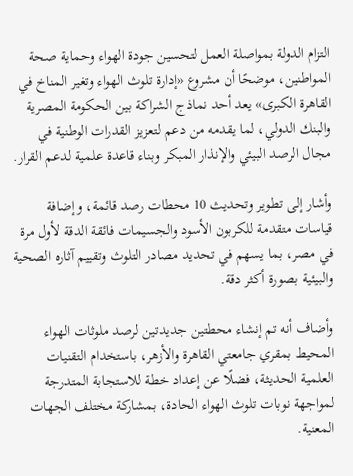التزام الدولة بمواصلة العمل لتحسين جودة الهواء وحماية صحة المواطنين، موضحًا أن مشروع «إدارة تلوث الهواء وتغير المناخ في القاهرة الكبرى» يعد أحد نماذج الشراكة بين الحكومة المصرية والبنك الدولي، لما يقدمه من دعم لتعزيز القدرات الوطنية في مجال الرصد البيئي والإنذار المبكر وبناء قاعدة علمية لدعم القرار.

وأشار إلى تطوير وتحديث 10 محطات رصد قائمة، وإضافة قياسات متقدمة للكربون الأسود والجسيمات فائقة الدقة لأول مرة في مصر، بما يسهم في تحديد مصادر التلوث وتقييم آثاره الصحية والبيئية بصورة أكثر دقة.

وأضاف أنه تم إنشاء محطتين جديدتين لرصد ملوثات الهواء المحيط بمقري جامعتي القاهرة والأزهر، باستخدام التقنيات العلمية الحديثة، فضلًا عن إعداد خطة للاستجابة المتدرجة لمواجهة نوبات تلوث الهواء الحادة، بمشاركة مختلف الجهات المعنية.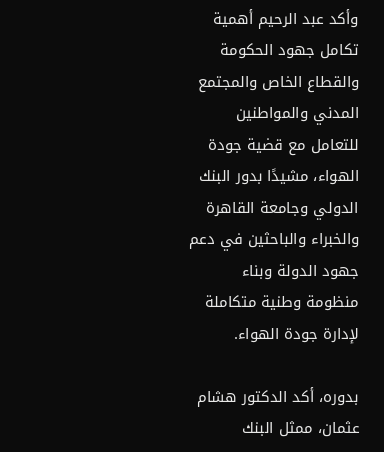وأكد عبد الرحيم أهمية تكامل جهود الحكومة والقطاع الخاص والمجتمع المدني والمواطنين للتعامل مع قضية جودة الهواء، مشيدًا بدور البنك الدولي وجامعة القاهرة والخبراء والباحثين في دعم جهود الدولة وبناء منظومة وطنية متكاملة لإدارة جودة الهواء.

بدوره، أكد الدكتور هشام عثمان، ممثل البنك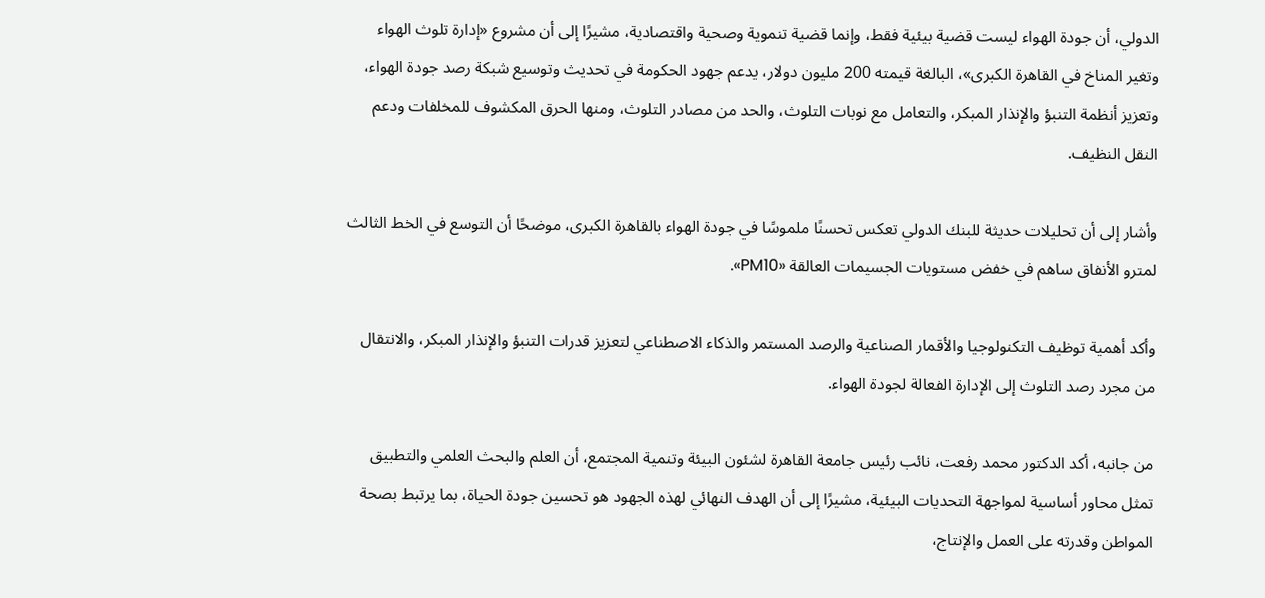الدولي، أن جودة الهواء ليست قضية بيئية فقط، وإنما قضية تنموية وصحية واقتصادية، مشيرًا إلى أن مشروع «إدارة تلوث الهواء وتغير المناخ في القاهرة الكبرى»، البالغة قيمته 200 مليون دولار، يدعم جهود الحكومة في تحديث وتوسيع شبكة رصد جودة الهواء، وتعزيز أنظمة التنبؤ والإنذار المبكر، والتعامل مع نوبات التلوث، والحد من مصادر التلوث، ومنها الحرق المكشوف للمخلفات ودعم النقل النظيف.

وأشار إلى أن تحليلات حديثة للبنك الدولي تعكس تحسنًا ملموسًا في جودة الهواء بالقاهرة الكبرى، موضحًا أن التوسع في الخط الثالث لمترو الأنفاق ساهم في خفض مستويات الجسيمات العالقة «PM10».

وأكد أهمية توظيف التكنولوجيا والأقمار الصناعية والرصد المستمر والذكاء الاصطناعي لتعزيز قدرات التنبؤ والإنذار المبكر، والانتقال من مجرد رصد التلوث إلى الإدارة الفعالة لجودة الهواء.

من جانبه، أكد الدكتور محمد رفعت، نائب رئيس جامعة القاهرة لشئون البيئة وتنمية المجتمع، أن العلم والبحث العلمي والتطبيق تمثل محاور أساسية لمواجهة التحديات البيئية، مشيرًا إلى أن الهدف النهائي لهذه الجهود هو تحسين جودة الحياة، بما يرتبط بصحة المواطن وقدرته على العمل والإنتاج،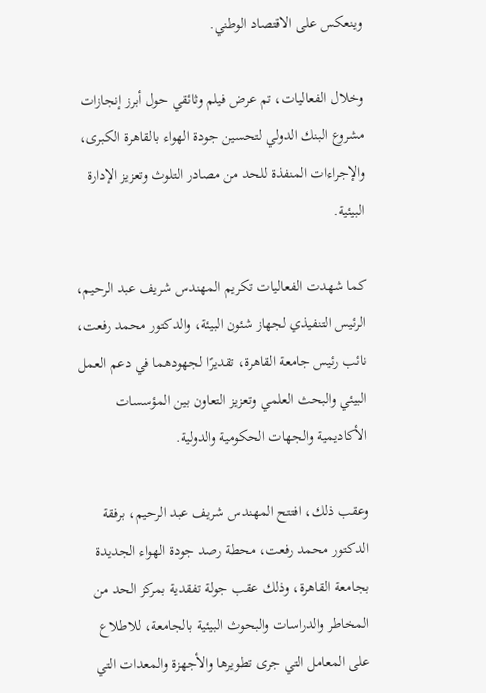وينعكس على الاقتصاد الوطني.

وخلال الفعاليات، تم عرض فيلم وثائقي حول أبرز إنجازات مشروع البنك الدولي لتحسين جودة الهواء بالقاهرة الكبرى، والإجراءات المنفذة للحد من مصادر التلوث وتعزيز الإدارة البيئية.

كما شهدت الفعاليات تكريم المهندس شريف عبد الرحيم، الرئيس التنفيذي لجهاز شئون البيئة، والدكتور محمد رفعت، نائب رئيس جامعة القاهرة، تقديرًا لجهودهما في دعم العمل البيئي والبحث العلمي وتعزيز التعاون بين المؤسسات الأكاديمية والجهات الحكومية والدولية.

وعقب ذلك، افتتح المهندس شريف عبد الرحيم، برفقة الدكتور محمد رفعت، محطة رصد جودة الهواء الجديدة بجامعة القاهرة، وذلك عقب جولة تفقدية بمركز الحد من المخاطر والدراسات والبحوث البيئية بالجامعة، للاطلاع على المعامل التي جرى تطويرها والأجهزة والمعدات التي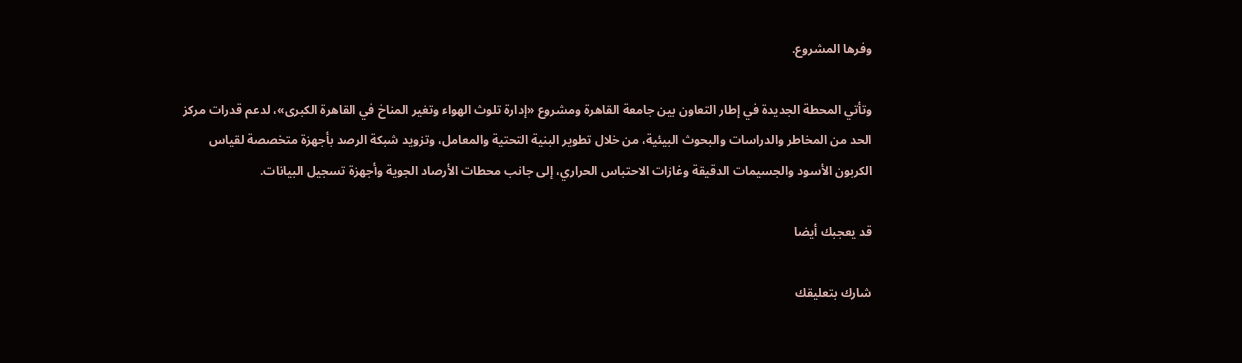وفرها المشروع.

وتأتي المحطة الجديدة في إطار التعاون بين جامعة القاهرة ومشروع «إدارة تلوث الهواء وتغير المناخ في القاهرة الكبرى»، لدعم قدرات مركز الحد من المخاطر والدراسات والبحوث البيئية، من خلال تطوير البنية التحتية والمعامل، وتزويد شبكة الرصد بأجهزة متخصصة لقياس الكربون الأسود والجسيمات الدقيقة وغازات الاحتباس الحراري، إلى جانب محطات الأرصاد الجوية وأجهزة تسجيل البيانات.

قد يعجبك أيضا

شارك بتعليقك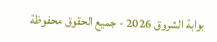بوابة الشروق 2026 - جميع الحقوق محفوظة